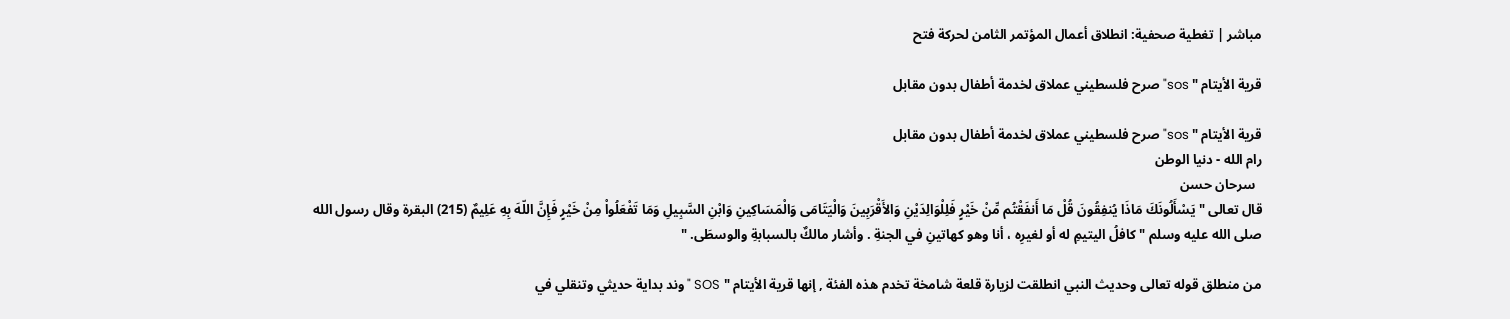مباشر | تغطية صحفية: انطلاق أعمال المؤتمر الثامن لحركة فتح

قرية الأيتام " sos" صرح فلسطيني عملاق لخدمة أطفال بدون مقابل

قرية الأيتام " sos" صرح فلسطيني عملاق لخدمة أطفال بدون مقابل
رام الله - دنيا الوطن
  سرحان حسن
قال تعالى " يَسْأَلُونَكَ مَاذَا يُنفِقُونَ قُلْ مَا أَنفَقْتُم مِّنْ خَيْرٍ فَلِلْوَالِدَيْنِ وَالأَقْرَبِينَ وَالْيَتَامَى وَالْمَسَاكِينِ وَابْنِ السَّبِيلِ وَمَا تَفْعَلُواْ مِنْ خَيْرٍ فَإِنَّ اللّهَ بِهِ عَلِيمٌ (215) البقرة وقال رسول الله صلى الله عليه وسلم " كافلُ اليتيمِ له أو لغيرِه ، أنا وهو كهاتينِ في الجنةِ . وأشار مالكٌ بالسبابةِ والوسطَى. "

من منطلق قوله تعالى وحديث النبي انطلقت لزيارة قلعة شامخة تخدم هذه الفئة , إنها قرية الأيتام " SOS " وند بداية حديثي وتنقلي في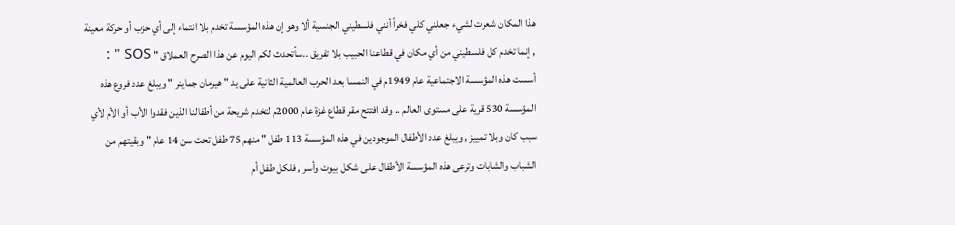هذا المكان شعرت لشيء جعلني كلي فخراً أنني فلسطيني الجنسية ألا وهو إن هذه المؤسسة تخدم بلا انتماء إلى أي حزب أو حركة معينة , إنما تخدم كل فلسطيني من أي مكان في قطاعنا الحبيب بلا تفريق ..سأتحدث لكم اليوم عن هذا الصرح العملاق " SOS " : أسست هذه المؤسسة الاجتماعية عام 1949م في النمسا بعد الحرب العالمية الثانية على يد " هيرمان جماينر " ويبلغ عدد فروع هذه المؤسسة 530 قرية على مستوى العالم .. وقد افتتح مقر قطاع غزة عام 2000م لتخدم شريحة من أطفالنا الذين فقدوا الأب أو الأم لأي سبب كان وبلا تمييز , ويبلغ عدد الأطفال الموجودين في هذه المؤسسة 113 طفل " منهم 75 طفل تحت سن 14 عام " وبقيتهم من الشباب والشابات وترعى هذه المؤسسة الأطفال على شكل بيوت وأسر , فلكل طفل أم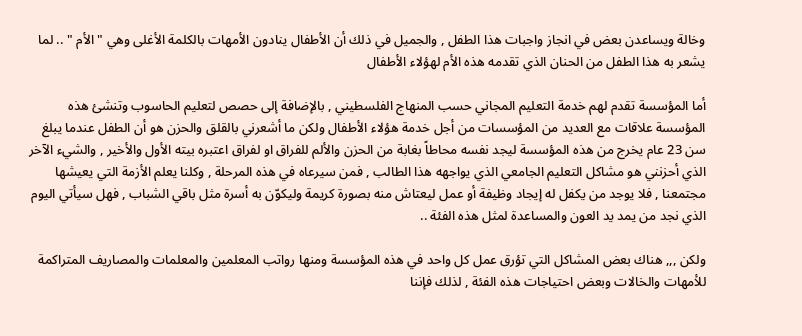وخالة ويساعدن بعض في انجاز واجبات هذا الطفل , والجميل في ذلك أن الأطفال ينادون الأمهات بالكلمة الأغلى وهي " الأم " .. لما يشعر به هذا الطفل من الحنان الذي تقدمه هذه الأم لهؤلاء الأطفال

أما المؤسسة تقدم لهم خدمة التعليم المجاني حسب المنهاج الفلسطيني , بالإضافة إلى حصص لتعليم الحاسوب وتنشئ هذه المؤسسة علاقات مع العديد من المؤسسات من أجل خدمة هؤلاء الأطفال ولكن ما أشعرني بالقلق والحزن هو أن الطفل عندما يبلغ سن 23 عام يخرج من هذه المؤسسة ليجد نفسه محاطاً بغابة من الحزن والألم للفراق او لفراق اعتبره بيته الأول والأخير , والشيء الآخر الذي أحزنني هو مشاكل التعليم الجامعي الذي يواجهه هذا الطالب , فمن سيرعاه في هذه المرحلة , وكلنا يعلم الأزمة التي يعيشها مجتمعنا , فلا يوجد من يكفل له إيجاد وظيفة أو عمل ليعتاش منه بصورة كريمة وليكوّن به أسرة مثل باقي الشباب , فهل سيأتي اليوم الذي نجد من يمد يد العون والمساعدة لمثل هذه الفئة ..

ولكن ,,, هناك بعض المشاكل التي تؤرق عمل كل واحد في هذه المؤسسة ومنها رواتب المعلمين والمعلمات والمصاريف المتراكمة للأمهات والخالات وبعض احتياجات هذه الفئة , لذلك فإننا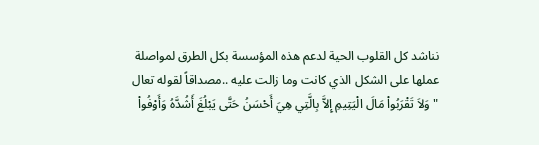نناشد كل القلوب الحية لدعم هذه المؤسسة بكل الطرق لمواصلة عملها على الشكل الذي كانت وما زالت عليه ..مصداقاً لقوله تعال " وَلاَ تَقْرَبُواْ مَالَ الْيَتِيمِ إِلاَّ بِالَّتِي هِيَ أَحْسَنُ حَتَّى يَبْلُغَ أَشُدَّهُ وَأَوْفُواْ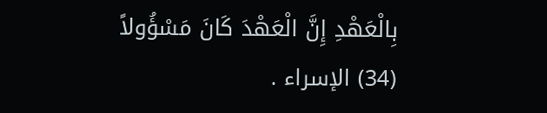بِالْعَهْدِ إِنَّ الْعَهْدَ كَانَ مَسْؤُولاً (34) الإسراء .